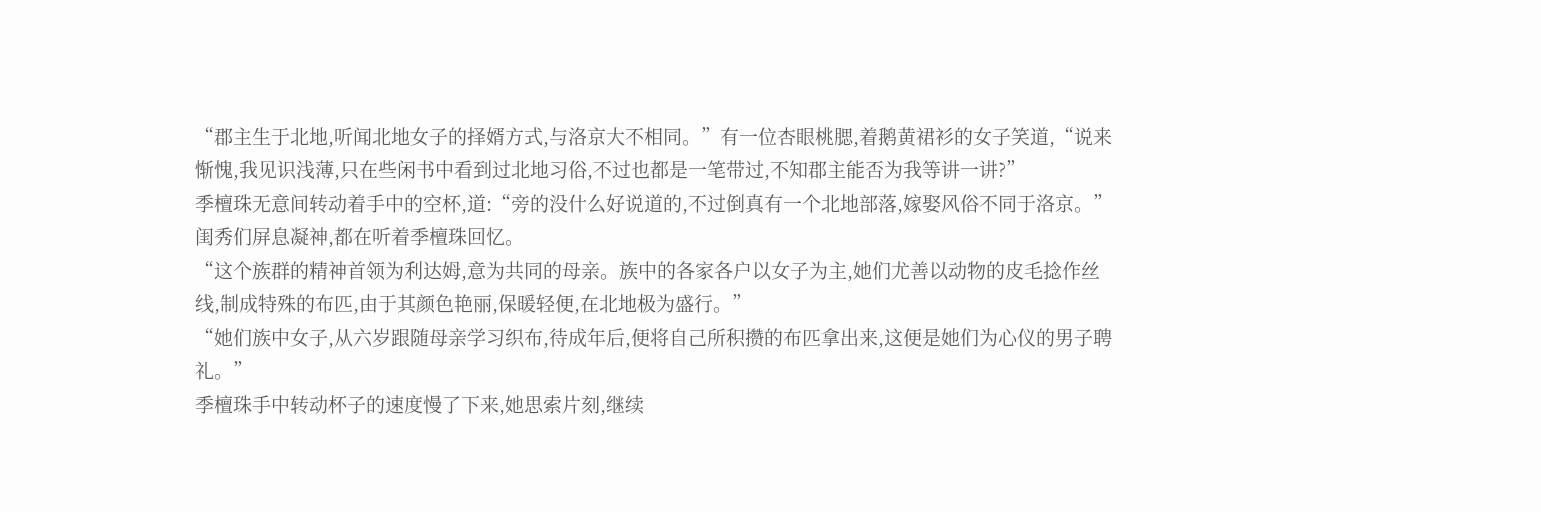“郡主生于北地,听闻北地女子的择婿方式,与洛京大不相同。”有一位杏眼桃腮,着鹅黄裙衫的女子笑道,“说来惭愧,我见识浅薄,只在些闲书中看到过北地习俗,不过也都是一笔带过,不知郡主能否为我等讲一讲?”
季檀珠无意间转动着手中的空杯,道:“旁的没什么好说道的,不过倒真有一个北地部落,嫁娶风俗不同于洛京。”
闺秀们屏息凝神,都在听着季檀珠回忆。
“这个族群的精神首领为利达姆,意为共同的母亲。族中的各家各户以女子为主,她们尤善以动物的皮毛捻作丝线,制成特殊的布匹,由于其颜色艳丽,保暖轻便,在北地极为盛行。”
“她们族中女子,从六岁跟随母亲学习织布,待成年后,便将自己所积攒的布匹拿出来,这便是她们为心仪的男子聘礼。”
季檀珠手中转动杯子的速度慢了下来,她思索片刻,继续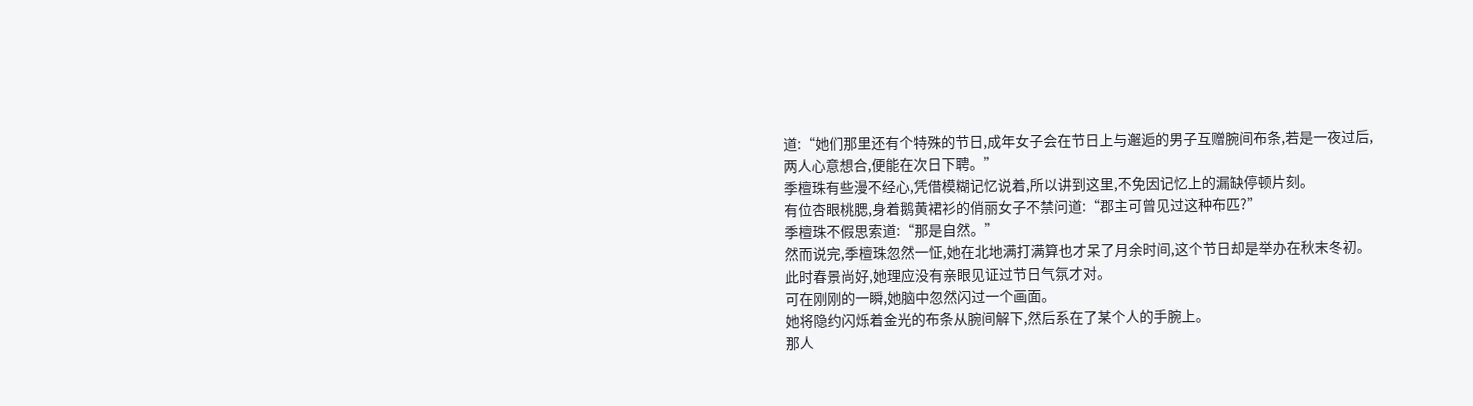道:“她们那里还有个特殊的节日,成年女子会在节日上与邂逅的男子互赠腕间布条,若是一夜过后,两人心意想合,便能在次日下聘。”
季檀珠有些漫不经心,凭借模糊记忆说着,所以讲到这里,不免因记忆上的漏缺停顿片刻。
有位杏眼桃腮,身着鹅黄裙衫的俏丽女子不禁问道:“郡主可曾见过这种布匹?”
季檀珠不假思索道:“那是自然。”
然而说完,季檀珠忽然一怔,她在北地满打满算也才呆了月余时间,这个节日却是举办在秋末冬初。
此时春景尚好,她理应没有亲眼见证过节日气氛才对。
可在刚刚的一瞬,她脑中忽然闪过一个画面。
她将隐约闪烁着金光的布条从腕间解下,然后系在了某个人的手腕上。
那人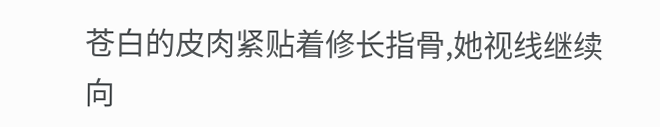苍白的皮肉紧贴着修长指骨,她视线继续向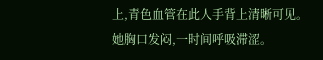上,青色血管在此人手背上清晰可见。
她胸口发闷,一时间呼吸滞涩。